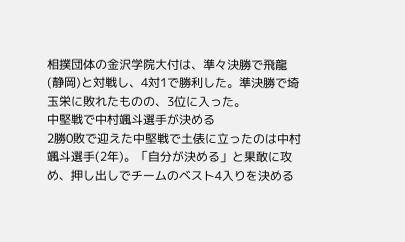相撲団体の金沢学院大付は、準々決勝で飛龍(静岡)と対戦し、4対1で勝利した。準決勝で埼玉栄に敗れたものの、3位に入った。
中堅戦で中村颯斗選手が決める
2勝0敗で迎えた中堅戦で土俵に立ったのは中村颯斗選手(2年)。「自分が決める」と果敢に攻め、押し出しでチームのベスト4入りを決める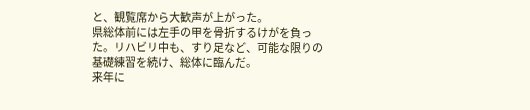と、観覧席から大歓声が上がった。
県総体前には左手の甲を骨折するけがを負った。リハビリ中も、すり足など、可能な限りの基礎練習を続け、総体に臨んだ。
来年に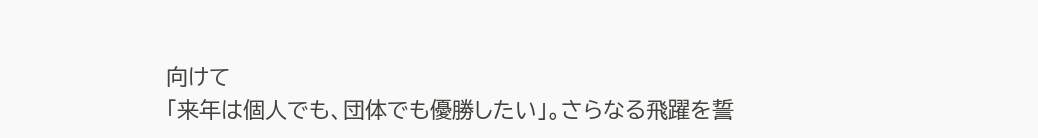向けて
「来年は個人でも、団体でも優勝したい」。さらなる飛躍を誓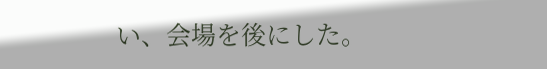い、会場を後にした。